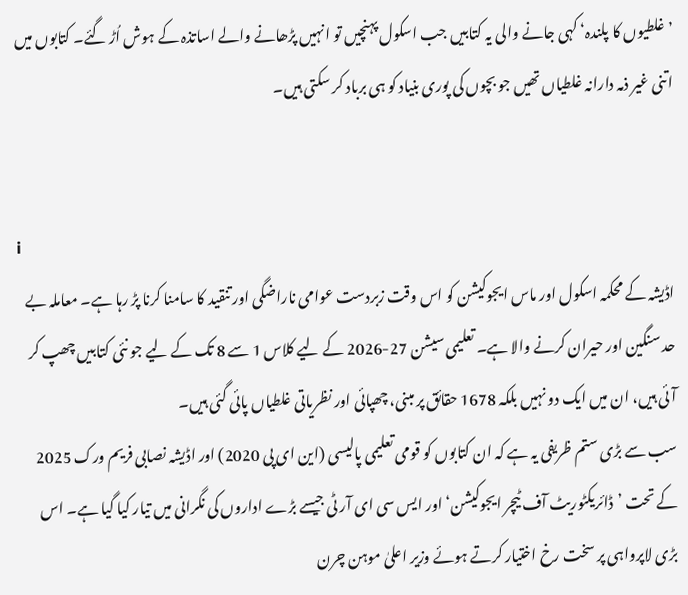’غلطیوں کا پلندہ‘ کہی جانے والی یہ کتابیں جب اسکول پہنچیں تو انہیں پڑھانے والے اساتذہ کے ہوش اُڑ گئے۔ کتابوں میں اتنی غیر ذمہ دارانہ غلطیاں تھیں جو بچوں کی پوری بنیاد کو ہی برباد کر سکتی ہیں۔


i
اڈیشہ کے محکمہ اسکول اور ماس ایجوکیشن کو اس وقت زبردست عوامی ناراضگی اور تنقید کا سامنا کرنا پڑ رہا ہے۔ معاملہ بے حد سنگین اور حیران کرنے والا ہے۔ تعلیمی سیشن 27-2026 کے لیے کلاس 1 سے 8 تک کے لیے جو نئی کتابیں چھپ کر آئی ہیں، ان میں ایک دو نہیں بلکہ 1678 حقائق پر مبنی، چھپائی اور نظریاتی غلطیاں پائی گئی ہیں۔
سب سے بڑی ستم ظریفی یہ ہے کہ ان کتابوں کو قومی تعلیمی پالیسی (این ای پی 2020) اور اڈیشہ نصابی فریم ورک 2025 کے تحت ’ڈائریکٹوریٹ آف ٹیچر ایجوکیشن‘ اور ایس سی ای آر ٹی جیسے بڑے اداروں کی نگرانی میں تیار کیا گیا ہے۔ اس بڑی لاپرواہی پر سخت رخ اختیار کرتے ہوئے وزیر اعلیٰ موہن چرن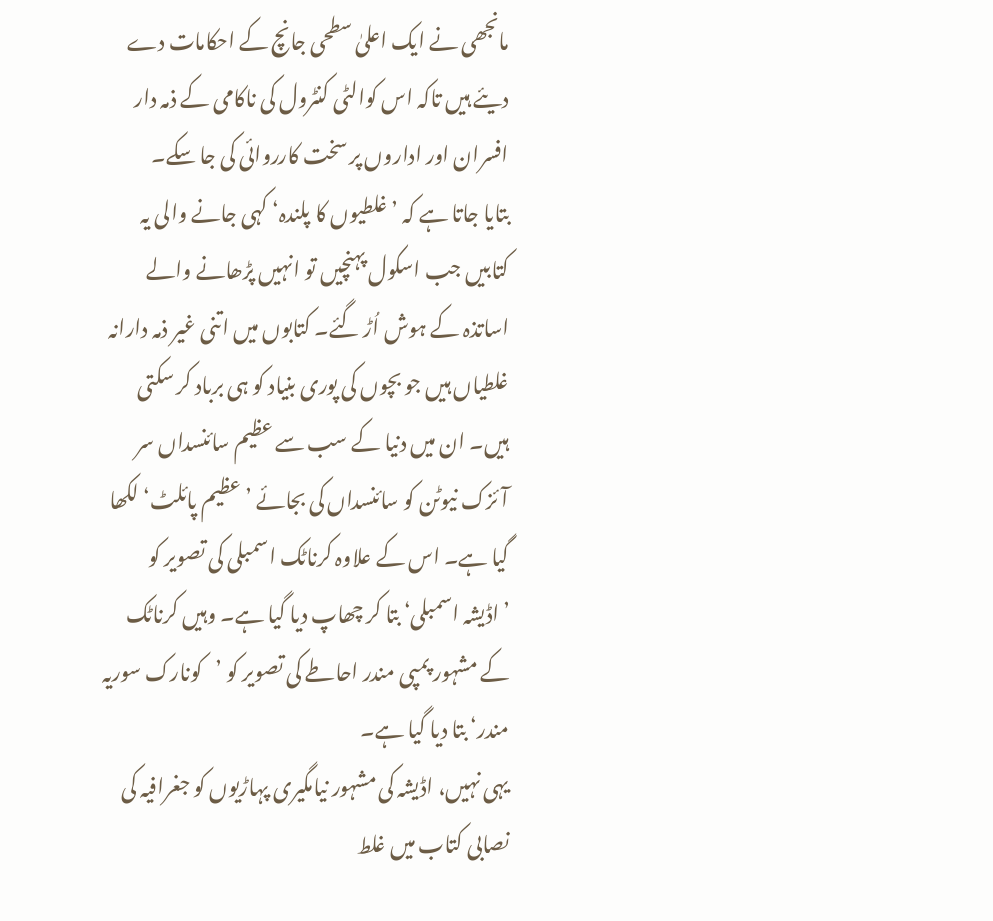مانجھی نے ایک اعلیٰ سطحی جانچ کے احکامات دے دیئے ہیں تاکہ اس کوالٹی کنٹرول کی ناکامی کے ذمہ دار افسران اور اداروں پر سخت کارروائی کی جا سکے۔
بتایا جاتا ہے کہ ’غلطیوں کا پلندہ‘ کہی جانے والی یہ کتابیں جب اسکول پہنچیں تو انہیں پڑھانے والے اساتذہ کے ہوش اُڑ گئے۔ کتابوں میں اتنی غیر ذمہ دارانہ غلطیاں ہیں جو بچوں کی پوری بنیاد کو ہی برباد کر سکتی ہیں۔ ان میں دنیا کے سب سے عظیم سائنسداں سر آئزک نیوٹن کو سائنسداں کی بجائے ’عظیم پائلٹ‘ لکھا گیا ہے۔ اس کے علاوہ کرناٹک اسمبلی کی تصویر کو ’اڈیشہ اسمبلی‘ بتا کر چھاپ دیا گیا ہے۔ وہیں کرناٹک کے مشہور پمپی مندر احاطے کی تصویر کو ’کونارک سوریہ مندر‘ بتا دیا گیا ہے۔
یہی نہیں، اڈیشہ کی مشہور نیامگیری پہاڑیوں کو جغرافیہ کی نصابی کتاب میں غلط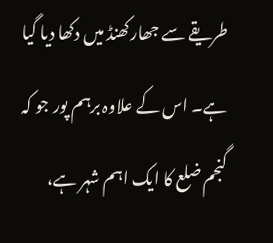طریقے سے جھارکھنڈ میں دکھا دیا گیا ہے۔ اس کے علاوہ برہم پور جو کہ گنجم ضلع کا ایک اہم شہر ہے،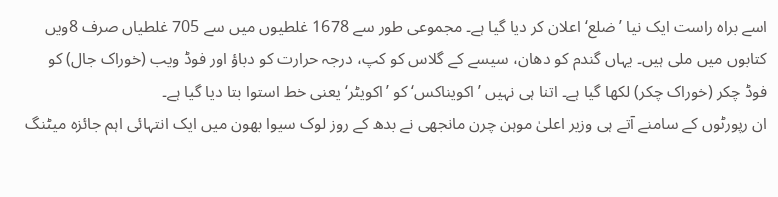اسے براہ راست ایک نیا ’ضلع‘ اعلان کر دیا گیا ہے۔ مجموعی طور سے 1678 غلطیوں میں سے 705 غلطیاں صرف 8ویں کتابوں میں ملی ہیں۔ یہاں گندم کو دھان، سیسے کے گلاس کو کپ، درجہ حرارت کو دباؤ اور فوڈ ویب (خوراک جال) کو فوڈ چکر (خوراک چکر) لکھا گیا ہے۔ اتنا ہی نہیں ’اکویناکس‘ کو ’اکویٹر‘ یعنی خط استوا بتا دیا گیا ہے۔
ان رپورٹوں کے سامنے آتے ہی وزیر اعلیٰ موہن چرن مانجھی نے بدھ کے روز لوک سیوا بھون میں ایک انتہائی اہم جائزہ میٹنگ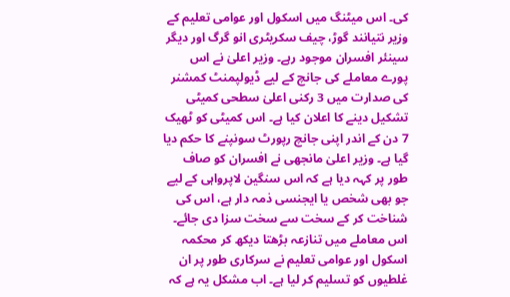کی۔ اس میٹنگ میں اسکول اور عوامی تعلیم کے وزیر نتیانند گوڑ، چیف سکریٹری انو گرگ اور دیگر سینئر افسران موجود رہے۔ وزیر اعلیٰ نے اس پورے معاملے کی جانچ کے لیے ڈیولپمنٹ کمشنر کی صدارت میں 3 رکنی اعلیٰ سطحی کمیٹی تشکیل دینے کا اعلان کیا ہے۔ اس کمیٹی کو ٹھیک 7 دن کے اندر اپنی جانچ رپورٹ سونپنے کا حکم دیا گیا ہے۔ وزیر اعلیٰ مانجھی نے افسران کو صاف طور پر کہہ دیا ہے کہ اس سنگین لاپرواہی کے لیے جو بھی شخص یا ایجنسی ذمہ دار ہے، اس کی شناخت کر کے سخت سے سخت سزا دی جائے۔
اس معاملے میں تنازعہ بڑھتا دیکھ کر محکمہ اسکول اور عوامی تعلیم نے سرکاری طور پر ان غلطیوں کو تسلیم کر لیا ہے۔ اب مشکل یہ ہے کہ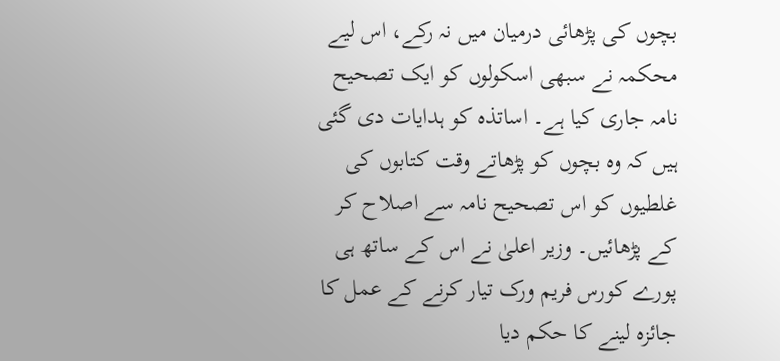بچوں کی پڑھائی درمیان میں نہ رکے، اس لیے محکمہ نے سبھی اسکولوں کو ایک تصحیح نامہ جاری کیا ہے۔ اساتذہ کو ہدایات دی گئی ہیں کہ وہ بچوں کو پڑھاتے وقت کتابوں کی غلطیوں کو اس تصحیح نامہ سے اصلاح کر کے پڑھائیں۔ وزیر اعلیٰ نے اس کے ساتھ ہی پورے کورس فریم ورک تیار کرنے کے عمل کا جائزہ لینے کا حکم دیا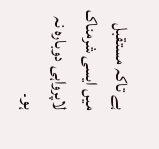ہے تاکہ مستقبل میں ایسی شرمناک لاپرواہی دوبارہ نہ ہو۔